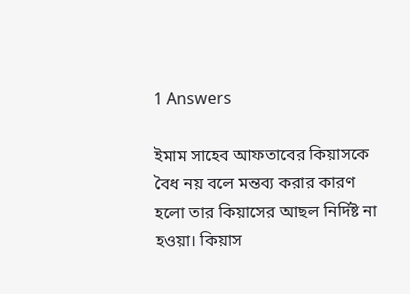1 Answers

ইমাম সাহেব আফতাবের কিয়াসকে বৈধ নয় বলে মন্তব্য করার কারণ হলো তার কিয়াসের আছল নির্দিষ্ট না হওয়া। কিয়াস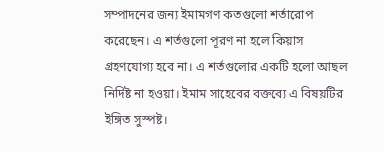সম্পাদনের জন্য ইমামগণ কতগুলো শর্তারোপ করেছেন। এ শর্তগুলো পূরণ না হলে কিয়াস গ্রহণযোগ্য হবে না। এ শর্তগুলোর একটি হলো আছল নির্দিষ্ট না হওয়া। ইমাম সাহেবের বক্তব্যে এ বিষয়টির ইঙ্গিত সুস্পষ্ট।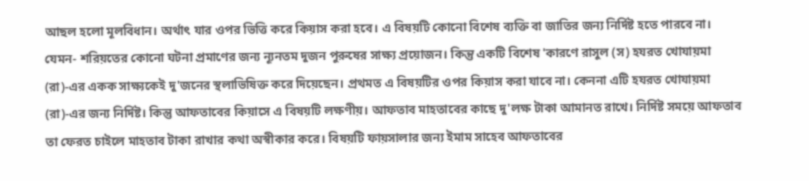আছল হলো মূলবিধান। অর্থাৎ যার ওপর ভিত্তি করে কিয়াস করা হবে। এ বিষয়টি কোনো বিশেষ ব্যক্তি বা জাতির জন্য নির্দিষ্ট হতে পারবে না। যেমন- শরিয়তের কোনো ঘটনা প্রমাণের জন্য ন্যূনতম দুজন পুরুষের সাক্ষ্য প্রয়োজন। কিন্তু একটি বিশেষ 'কারণে রাসুল (স) হযরত খোযায়মা (রা)-এর একক সাক্ষ্যকেই দু'জনের স্থলাভিষিক্ত করে দিয়েছেন। প্রথমত এ বিষয়টির ওপর কিয়াস করা যাবে না। কেননা এটি হযরত খোযায়মা (রা)-এর জন্য নির্দিষ্ট। কিন্তু আফতাবের কিয়াসে এ বিষয়টি লক্ষণীয়। আফতাব মাহতাবের কাছে দু'লক্ষ টাকা আমানত রাখে। নির্দিষ্ট সময়ে আফতাব তা ফেরত চাইলে মাহতাব টাকা রাখার কথা অস্বীকার করে। বিষয়টি ফায়সালার জন্য ইমাম সাহেব আফতাবের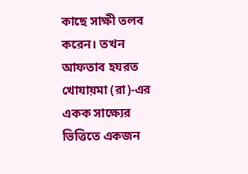কাছে সাক্ষী তলব করেন। তখন আফতাব হযরত খোযায়মা (রা)-এর একক সাক্ষ্যের ভিত্তিতে একজন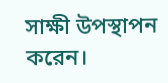সাক্ষী উপস্থাপন করেন।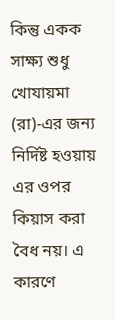কিন্তু একক সাক্ষ্য শুধু খোযায়মা (রা)-এর জন্য নির্দিষ্ট হওয়ায় এর ওপর কিয়াস করা বৈধ নয়। এ কারণে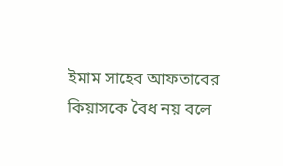ইমাম সাহেব আফতাবের কিয়াসকে বৈধ নয় বলে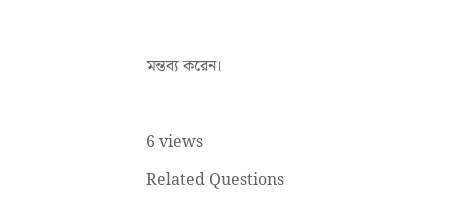মন্তব্য করেন।



6 views

Related Questions